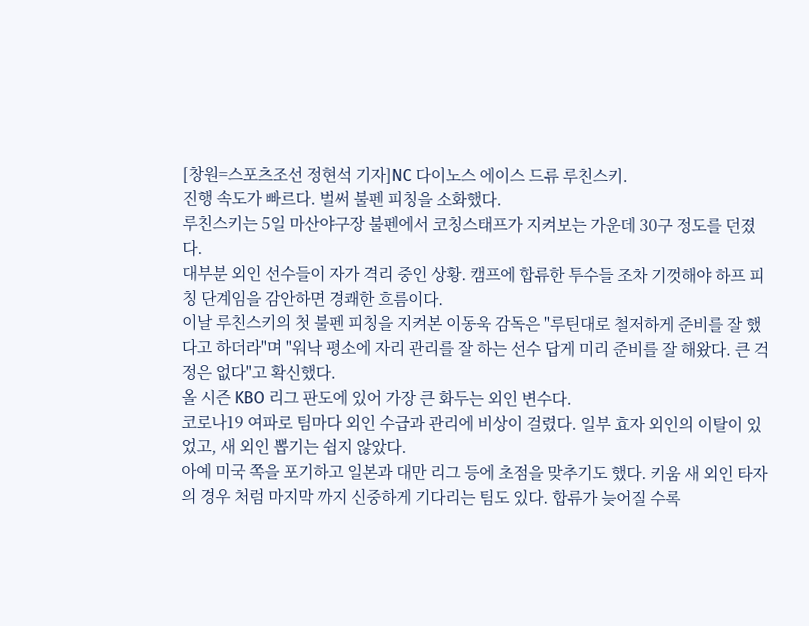[창원=스포츠조선 정현석 기자]NC 다이노스 에이스 드류 루친스키.
진행 속도가 빠르다. 벌써 불펜 피칭을 소화했다.
루친스키는 5일 마산야구장 불펜에서 코칭스태프가 지켜보는 가운데 30구 정도를 던졌다.
대부분 외인 선수들이 자가 격리 중인 상황. 캠프에 합류한 투수들 조차 기껏해야 하프 피칭 단계임을 감안하면 경쾌한 흐름이다.
이날 루친스키의 첫 불펜 피칭을 지켜본 이동욱 감독은 "루틴대로 철저하게 준비를 잘 했다고 하더라"며 "워낙 평소에 자리 관리를 잘 하는 선수 답게 미리 준비를 잘 해왔다. 큰 걱정은 없다"고 확신했다.
올 시즌 KBO 리그 판도에 있어 가장 큰 화두는 외인 변수다.
코로나19 여파로 팀마다 외인 수급과 관리에 비상이 걸렸다. 일부 효자 외인의 이탈이 있었고, 새 외인 뽑기는 쉽지 않았다.
아예 미국 쪽을 포기하고 일본과 대만 리그 등에 초점을 맞추기도 했다. 키움 새 외인 타자의 경우 처럼 마지막 까지 신중하게 기다리는 팀도 있다. 합류가 늦어질 수록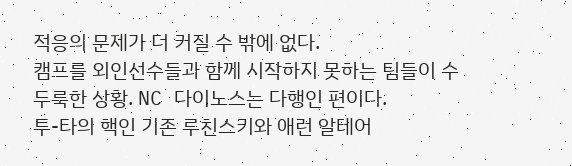적응의 문제가 더 커질 수 밖에 없다.
캠프를 외인선수들과 함께 시작하지 못하는 팀들이 수두룩한 상황. NC 다이노스는 다행인 편이다.
투-타의 핵인 기존 루친스키와 애런 알테어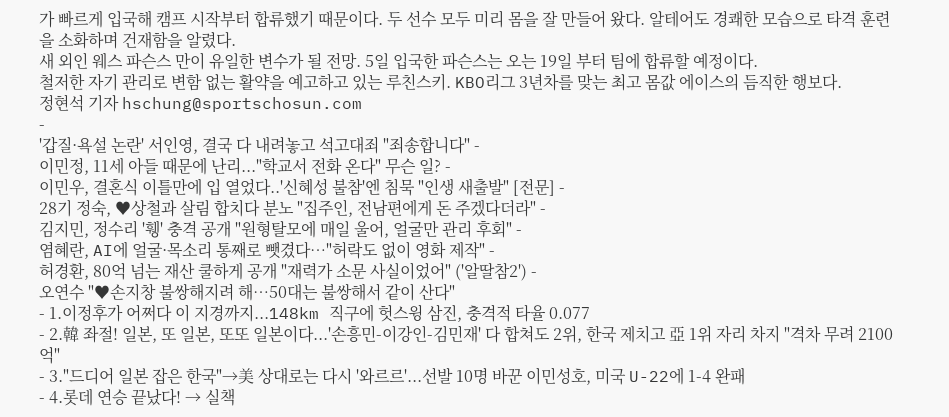가 빠르게 입국해 캠프 시작부터 합류했기 때문이다. 두 선수 모두 미리 몸을 잘 만들어 왔다. 알테어도 경쾌한 모습으로 타격 훈련을 소화하며 건재함을 알렸다.
새 외인 웨스 파슨스 만이 유일한 변수가 될 전망. 5일 입국한 파슨스는 오는 19일 부터 팀에 합류할 예정이다.
철저한 자기 관리로 변함 없는 활약을 예고하고 있는 루친스키. KBO리그 3년차를 맞는 최고 몸값 에이스의 듬직한 행보다.
정현석 기자 hschung@sportschosun.com
-
'갑질·욕설 논란' 서인영, 결국 다 내려놓고 석고대죄 "죄송합니다" -
이민정, 11세 아들 때문에 난리..."학교서 전화 온다" 무슨 일? -
이민우, 결혼식 이틀만에 입 열었다..'신혜성 불참'엔 침묵 "인생 새출발" [전문] -
28기 정숙, ♥상철과 살림 합치다 분노 "집주인, 전남편에게 돈 주겠다더라" -
김지민, 정수리 '휑' 충격 공개 "원형탈모에 매일 울어, 얼굴만 관리 후회" -
염혜란, AI에 얼굴·목소리 통째로 뺏겼다…"허락도 없이 영화 제작" -
허경환, 80억 넘는 재산 쿨하게 공개 "재력가 소문 사실이었어" ('알딸참2') -
오연수 "♥손지창 불쌍해지려 해…50대는 불쌍해서 같이 산다"
- 1.이정후가 어쩌다 이 지경까지...148km 직구에 헛스윙 삼진, 충격적 타율 0.077
- 2.韓 좌절! 일본, 또 일본, 또또 일본이다...'손흥민-이강인-김민재' 다 합쳐도 2위, 한국 제치고 亞 1위 자리 차지 "격차 무려 2100억"
- 3."드디어 일본 잡은 한국"→美 상대로는 다시 '와르르'...선발 10명 바꾼 이민성호, 미국 U-22에 1-4 완패
- 4.롯데 연승 끝났다! → 실책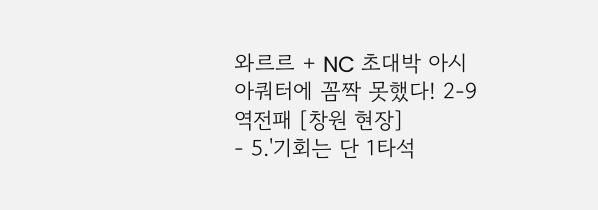와르르 + NC 초대박 아시아쿼터에 꼼짝 못했다! 2-9 역전패 [창원 현장]
- 5.'기회는 단 1타석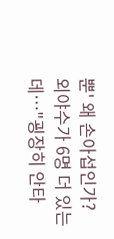뿐' 왜 손아섭인가? 외야수가 6명 더 있는데…"굉장히 안타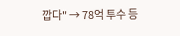깝다" → 78억 투수 등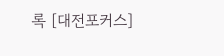록 [대전포커스]